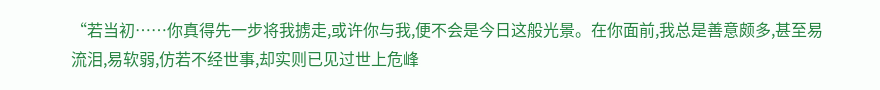“若当初……你真得先一步将我掳走,或许你与我,便不会是今日这般光景。在你面前,我总是善意颇多,甚至易流泪,易软弱,仿若不经世事,却实则已见过世上危峰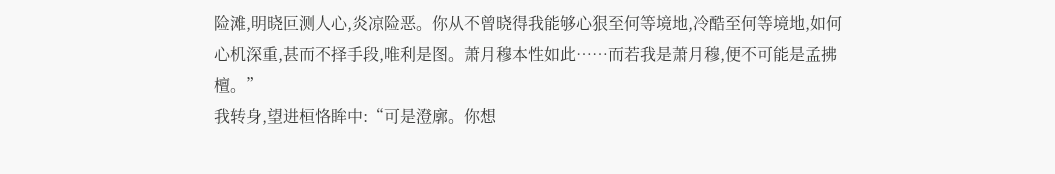险滩,明晓叵测人心,炎凉险恶。你从不曾晓得我能够心狠至何等境地,冷酷至何等境地,如何心机深重,甚而不择手段,唯利是图。萧月穆本性如此……而若我是萧月穆,便不可能是孟拂檀。”
我转身,望进桓恪眸中:“可是澄廓。你想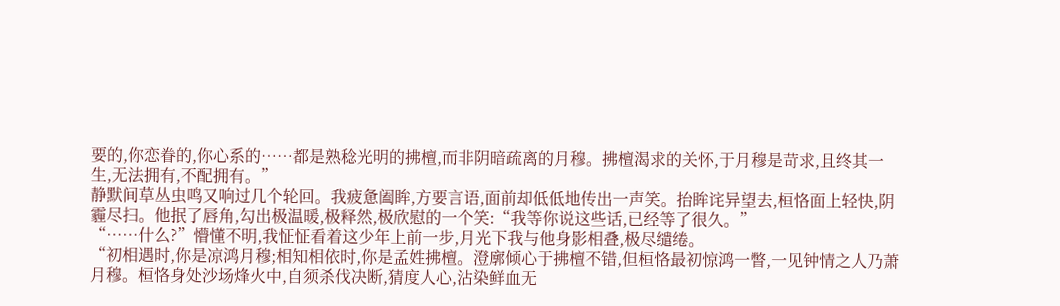要的,你恋眷的,你心系的……都是熟稔光明的拂檀,而非阴暗疏离的月穆。拂檀渴求的关怀,于月穆是苛求,且终其一生,无法拥有,不配拥有。”
静默间草丛虫鸣又响过几个轮回。我疲惫阖眸,方要言语,面前却低低地传出一声笑。抬眸诧异望去,桓恪面上轻快,阴霾尽扫。他抿了唇角,勾出极温暖,极释然,极欣慰的一个笑:“我等你说这些话,已经等了很久。”
“……什么?”懵懂不明,我怔怔看着这少年上前一步,月光下我与他身影相叠,极尽缱绻。
“初相遇时,你是凉鸿月穆;相知相依时,你是孟姓拂檀。澄廓倾心于拂檀不错,但桓恪最初惊鸿一瞥,一见钟情之人乃萧月穆。桓恪身处沙场烽火中,自须杀伐决断,猜度人心,沾染鲜血无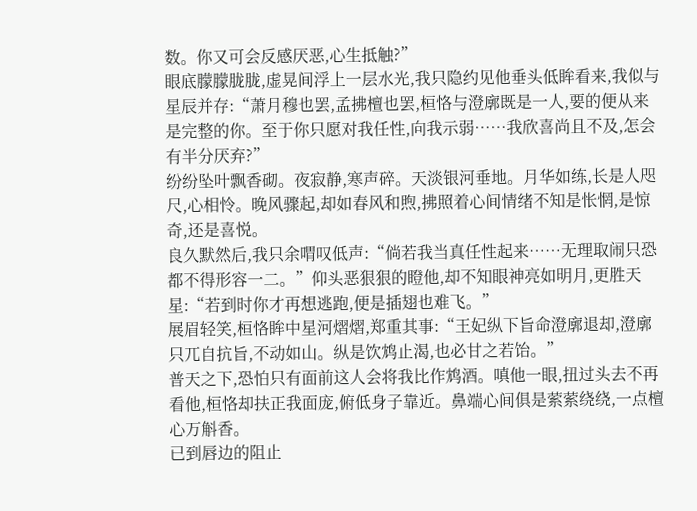数。你又可会反感厌恶,心生抵触?”
眼底朦朦胧胧,虚晃间浮上一层水光,我只隐约见他垂头低眸看来,我似与星辰并存:“萧月穆也罢,孟拂檀也罢,桓恪与澄廓既是一人,要的便从来是完整的你。至于你只愿对我任性,向我示弱……我欣喜尚且不及,怎会有半分厌弃?”
纷纷坠叶飘香砌。夜寂静,寒声碎。天淡银河垂地。月华如练,长是人咫尺,心相怜。晚风骤起,却如春风和煦,拂照着心间情绪不知是怅惘,是惊奇,还是喜悦。
良久默然后,我只余喟叹低声:“倘若我当真任性起来……无理取闹只恐都不得形容一二。”仰头恶狠狠的瞪他,却不知眼神亮如明月,更胜天星:“若到时你才再想逃跑,便是插翅也难飞。”
展眉轻笑,桓恪眸中星河熠熠,郑重其事:“王妃纵下旨命澄廓退却,澄廓只兀自抗旨,不动如山。纵是饮鸩止渴,也必甘之若饴。”
普天之下,恐怕只有面前这人会将我比作鸩酒。嗔他一眼,扭过头去不再看他,桓恪却扶正我面庞,俯低身子靠近。鼻端心间俱是萦萦绕绕,一点檀心万斛香。
已到唇边的阻止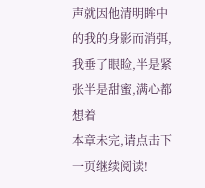声就因他清明眸中的我的身影而消弭,我垂了眼睑,半是紧张半是甜蜜,满心都想着
本章未完,请点击下一页继续阅读!